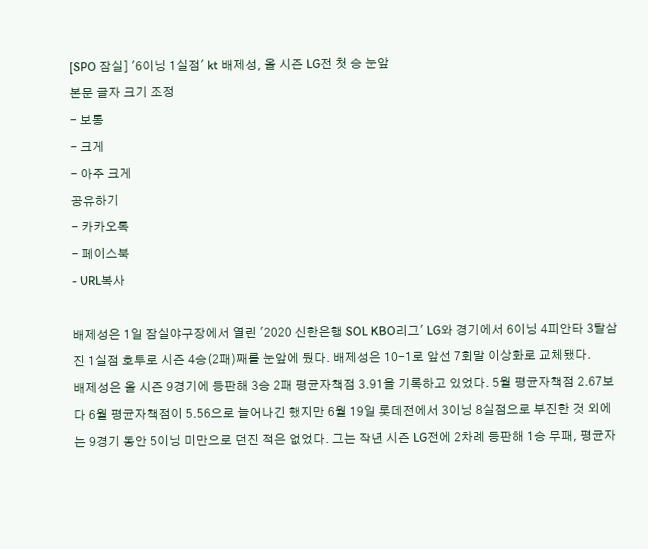[SPO 잠실] '6이닝 1실점' kt 배제성, 올 시즌 LG전 첫 승 눈앞
본문 글자 크기 조정
- 보통
- 크게
- 아주 크게
공유하기
- 카카오톡
- 페이스북
- URL복사

배제성은 1일 잠실야구장에서 열린 '2020 신한은행 SOL KBO리그' LG와 경기에서 6이닝 4피안타 3탈삼진 1실점 호투로 시즌 4승(2패)째를 눈앞에 뒀다. 배제성은 10-1로 앞선 7회말 이상화로 교체됐다.
배제성은 올 시즌 9경기에 등판해 3승 2패 평균자책점 3.91을 기록하고 있었다. 5월 평균자책점 2.67보다 6월 평균자책점이 5.56으로 늘어나긴 했지만 6월 19일 롯데전에서 3이닝 8실점으로 부진한 것 외에는 9경기 동안 5이닝 미만으로 던진 적은 없었다. 그는 작년 시즌 LG전에 2차례 등판해 1승 무패, 평균자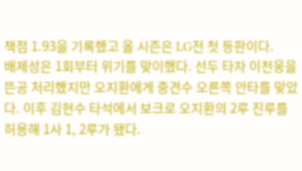책점 1.93을 기록했고 올 시즌은 LG전 첫 등판이다.
배제성은 1회부터 위기를 맞이했다. 선두 타자 이천웅을 뜬공 처리했지만 오지환에게 중견수 오른쪽 안타를 맞았다. 이후 김현수 타석에서 보크로 오지환의 2루 진루를 허용해 1사 1, 2루가 됐다.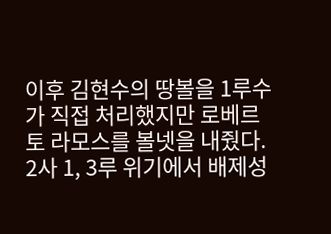이후 김현수의 땅볼을 1루수가 직접 처리했지만 로베르토 라모스를 볼넷을 내줬다. 2사 1, 3루 위기에서 배제성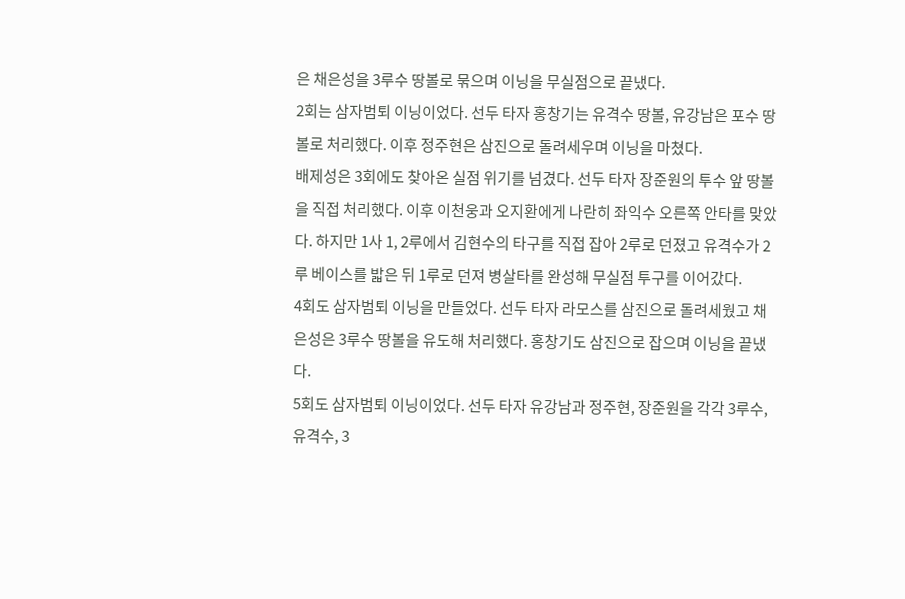은 채은성을 3루수 땅볼로 묶으며 이닝을 무실점으로 끝냈다.
2회는 삼자범퇴 이닝이었다. 선두 타자 홍창기는 유격수 땅볼, 유강남은 포수 땅볼로 처리했다. 이후 정주현은 삼진으로 돌려세우며 이닝을 마쳤다.
배제성은 3회에도 찾아온 실점 위기를 넘겼다. 선두 타자 장준원의 투수 앞 땅볼을 직접 처리했다. 이후 이천웅과 오지환에게 나란히 좌익수 오른쪽 안타를 맞았다. 하지만 1사 1, 2루에서 김현수의 타구를 직접 잡아 2루로 던졌고 유격수가 2루 베이스를 밟은 뒤 1루로 던져 병살타를 완성해 무실점 투구를 이어갔다.
4회도 삼자범퇴 이닝을 만들었다. 선두 타자 라모스를 삼진으로 돌려세웠고 채은성은 3루수 땅볼을 유도해 처리했다. 홍창기도 삼진으로 잡으며 이닝을 끝냈다.
5회도 삼자범퇴 이닝이었다. 선두 타자 유강남과 정주현, 장준원을 각각 3루수, 유격수, 3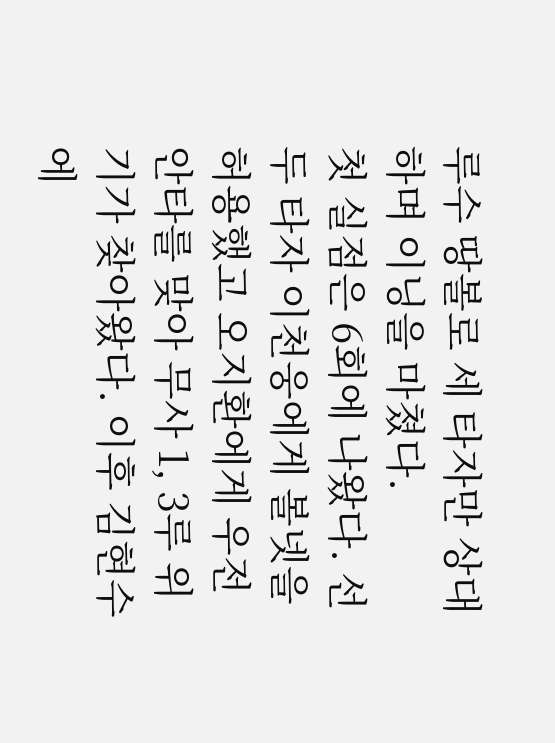루수 땅볼로 세 타자만 상대하며 이닝을 마쳤다.
첫 실점은 6회에 나왔다. 선두 타자 이천웅에게 볼넷을 허용했고 오지환에게 우전 안타를 맞아 무사 1, 3루 위기가 찾아왔다. 이후 김현수에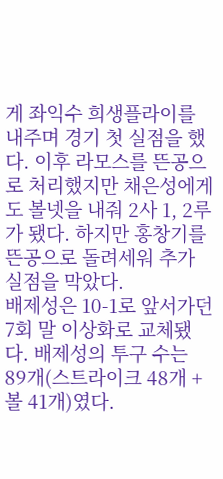게 좌익수 희생플라이를 내주며 경기 첫 실점을 했다. 이후 라모스를 뜬공으로 처리했지만 채은성에게도 볼넷을 내줘 2사 1, 2루가 됐다. 하지만 홍창기를 뜬공으로 돌려세워 추가 실점을 막았다.
배제성은 10-1로 앞서가던 7회 말 이상화로 교체됐다. 배제성의 투구 수는 89개(스트라이크 48개 +볼 41개)였다.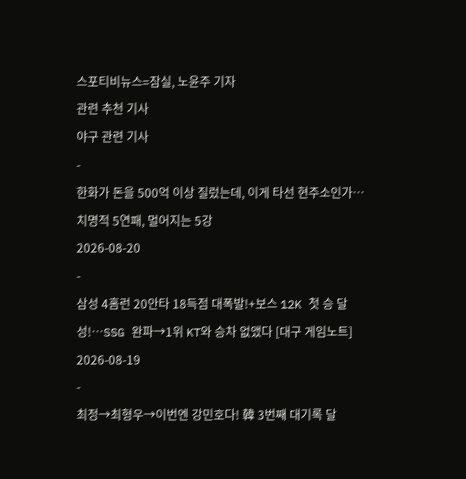스포티비뉴스=잠실, 노윤주 기자
관련 추천 기사
야구 관련 기사
-
한화가 돈을 500억 이상 질렀는데, 이게 타선 현주소인가… 치명적 5연패, 멀어지는 5강
2026-08-20
-
삼성 4홈런 20안타 18득점 대폭발!+보스 12K 첫 승 달성!…SSG 완파→1위 KT와 승차 없앴다 [대구 게임노트]
2026-08-19
-
최정→최형우→이번엔 강민호다! 韓 3번째 대기록 달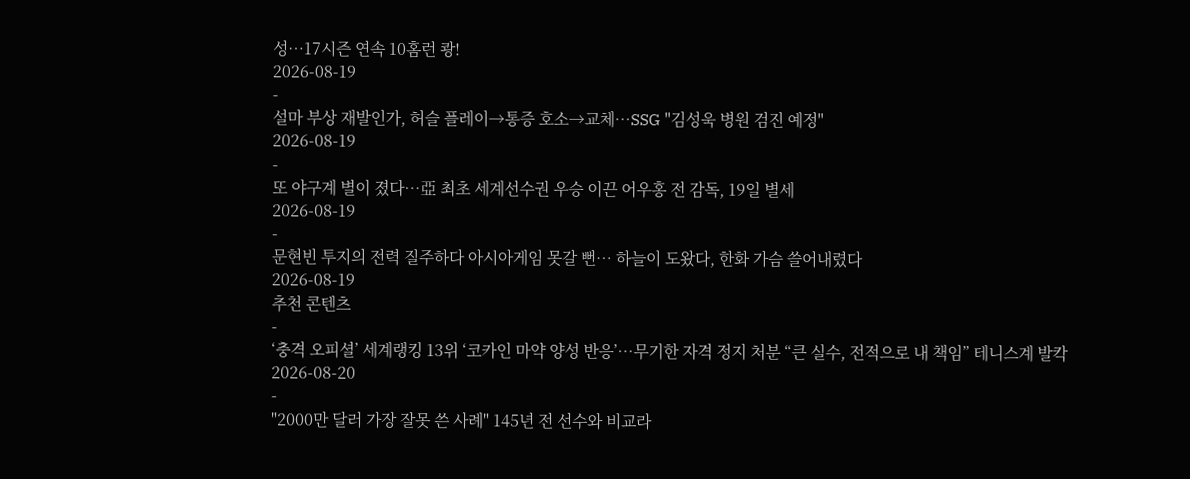성…17시즌 연속 10홈런 쾅!
2026-08-19
-
설마 부상 재발인가, 허슬 플레이→통증 호소→교체…SSG "김성욱 병원 검진 예정"
2026-08-19
-
또 야구계 별이 졌다…亞 최초 세계선수권 우승 이끈 어우홍 전 감독, 19일 별세
2026-08-19
-
문현빈 투지의 전력 질주하다 아시아게임 못갈 뻔… 하늘이 도왔다, 한화 가슴 쓸어내렸다
2026-08-19
추천 콘텐츠
-
‘충격 오피셜’ 세계랭킹 13위 ‘코카인 마약 양성 반응’…무기한 자격 정지 처분 “큰 실수, 전적으로 내 책임” 테니스계 발칵
2026-08-20
-
"2000만 달러 가장 잘못 쓴 사례" 145년 전 선수와 비교라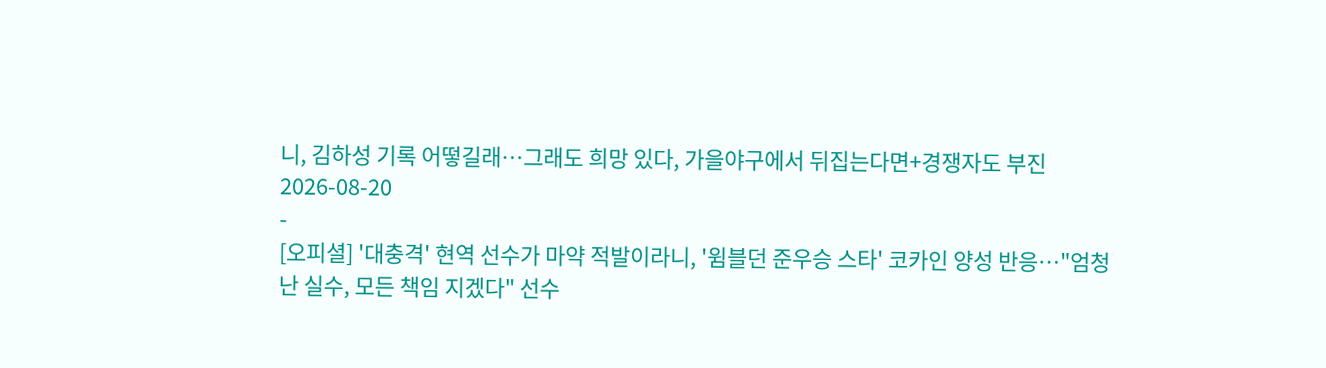니, 김하성 기록 어떻길래…그래도 희망 있다, 가을야구에서 뒤집는다면+경쟁자도 부진
2026-08-20
-
[오피셜] '대충격' 현역 선수가 마약 적발이라니, '윔블던 준우승 스타' 코카인 양성 반응…"엄청난 실수, 모든 책임 지겠다" 선수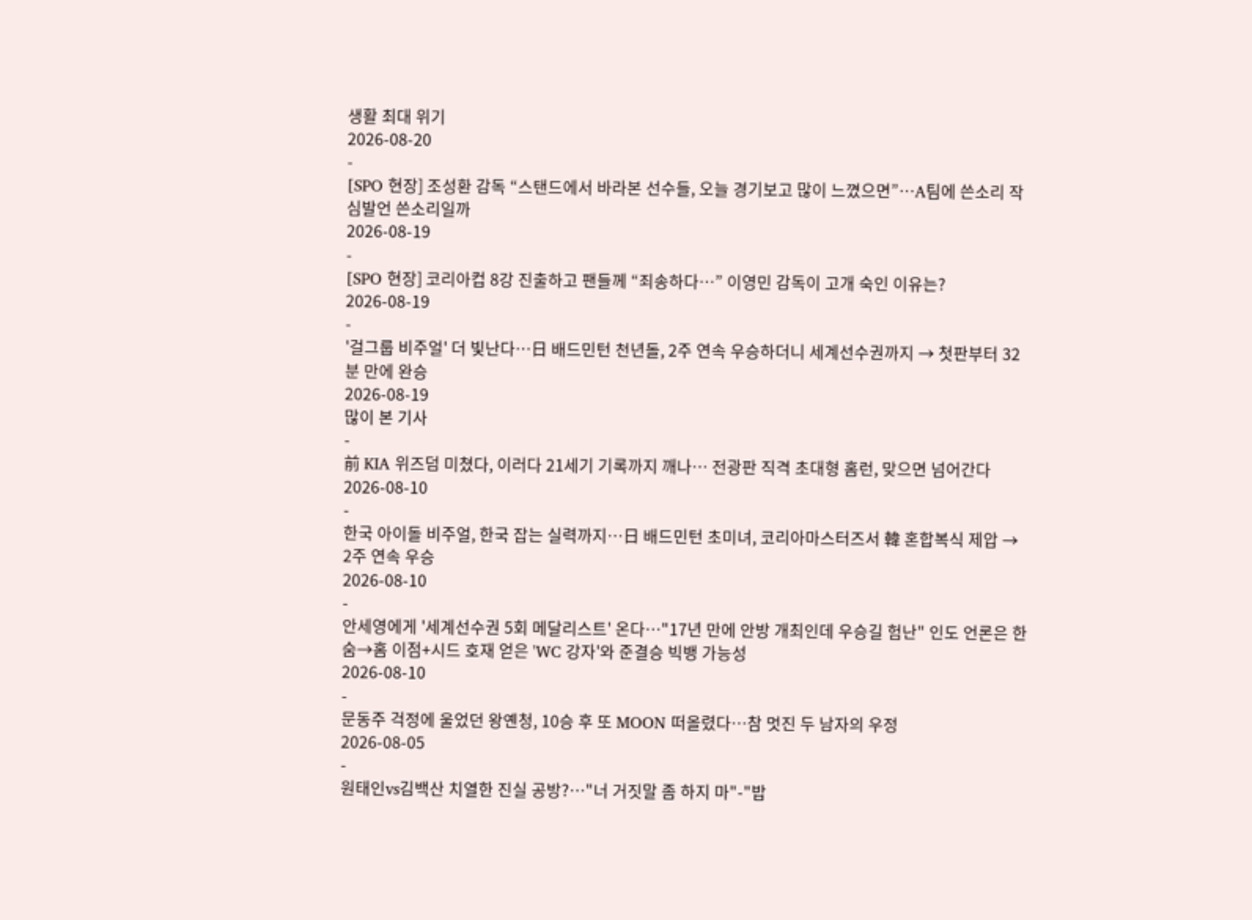생활 최대 위기
2026-08-20
-
[SPO 현장] 조성환 감독 “스탠드에서 바라본 선수들, 오늘 경기보고 많이 느꼈으면”…A팀에 쓴소리 작심발언 쓴소리일까
2026-08-19
-
[SPO 현장] 코리아컵 8강 진출하고 팬들께 “죄송하다…” 이영민 감독이 고개 숙인 이유는?
2026-08-19
-
'걸그룹 비주얼' 더 빛난다…日 배드민턴 천년돌, 2주 연속 우승하더니 세계선수권까지 → 첫판부터 32분 만에 완승
2026-08-19
많이 본 기사
-
前 KIA 위즈덤 미쳤다, 이러다 21세기 기록까지 깨나… 전광판 직격 초대형 홈런, 맞으면 넘어간다
2026-08-10
-
한국 아이돌 비주얼, 한국 잡는 실력까지…日 배드민턴 초미녀, 코리아마스터즈서 韓 혼합복식 제압 → 2주 연속 우승
2026-08-10
-
안세영에게 '세계선수권 5회 메달리스트' 온다…"17년 만에 안방 개최인데 우승길 험난" 인도 언론은 한숨→홈 이점+시드 호재 얻은 'WC 강자'와 준결승 빅뱅 가능성
2026-08-10
-
문동주 걱정에 울었던 왕옌청, 10승 후 또 MOON 떠올렸다…참 멋진 두 남자의 우정
2026-08-05
-
원태인vs김백산 치열한 진실 공방?…"너 거짓말 좀 하지 마"-"밥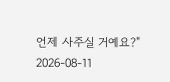언제 사주실 거예요?"
2026-08-11